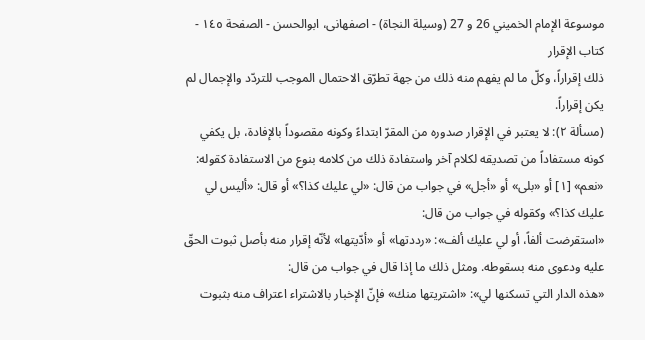موسوعة الإمام الخميني 26 و 27 (وسيلة النجاة) - اصفهانى، ابوالحسن - الصفحة ١٤٥ - كتاب الإقرار
ذلك إقراراً، وكلّ ما لم يفهم منه ذلك من جهة تطرّق الاحتمال الموجب للتردّد والإجمال لم يكن إقراراً.
(مسألة ٢): لا يعتبر في الإقرار صدوره من المقرّ ابتداءً وكونه مقصوداً بالإفادة، بل يكفي كونه مستفاداً من تصديقه لكلام آخر واستفادة ذلك من كلامه بنوع من الاستفادة كقوله: «نعم» [١] أو «بلى» أو «أجل» في جواب من قال: «لي عليك كذا؟» أو قال: «أليس لي عليك كذا؟» وكقوله في جواب من قال:
«استقرضت ألفاً، أو لي عليك ألف»: «رددتها» أو «أدّيتها» لأنّه إقرار منه بأصل ثبوت الحقّ عليه ودعوى منه بسقوطه. ومثل ذلك ما إذا قال في جواب من قال:
«هذه الدار التي تسكنها لي»: «اشتريتها منك» فإنّ الإخبار بالاشتراء اعتراف منه بثبوت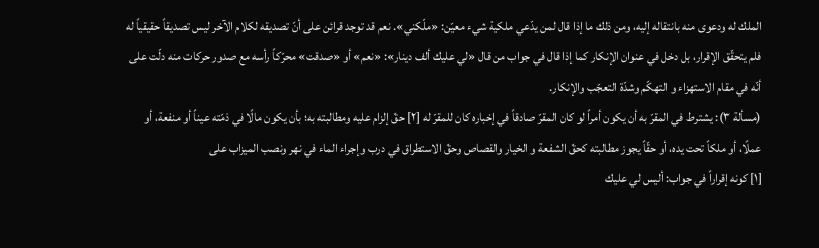الملك له ودعوى منه بانتقاله إليه، ومن ذلك ما إذا قال لمن يدّعي ملكية شيء معيّن: «ملّكني». نعم قد توجد قرائن على أنّ تصديقه لكلام الآخر ليس تصديقاً حقيقياً له فلم يتحقّق الإقرار، بل دخل في عنوان الإنكار كما إذا قال في جواب من قال «لي عليك ألف دينار»: «نعم» أو «صدقت» محرّكاً رأسه مع صدور حركات منه دلّت على أنّه في مقام الاستهزاء و التهكّم وشدّة التعجّب والإنكار.
(مسألة ٣): يشترط في المقرّ به أن يكون أمراً لو كان المقرّ صادقاً في إخباره كان للمقرّ له [٢] حقّ إلزام عليه ومطالبته به؛ بأن يكون مالًا في ذمّته عيناً أو منفعة، أو عملًا، أو ملكاً تحت يده، أو حقّاً يجوز مطالبته كحقّ الشفعة و الخيار والقصاص وحقّ الاستطراق في درب وإجراء الماء في نهر ونصب الميزاب على
[١] كونه إقراراً في جواب: أليس لي عليك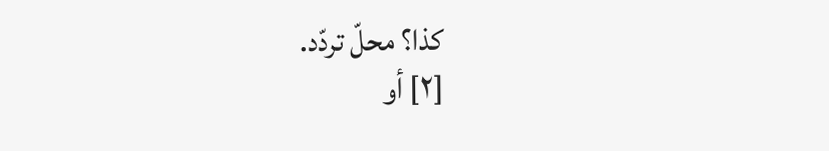كذا؟ محلّ تردّد.
[٢] أو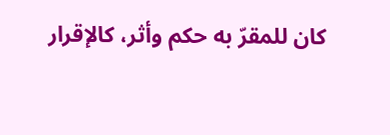كان للمقرّ به حكم وأثر، كالإقرار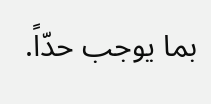بما يوجب حدّاً.